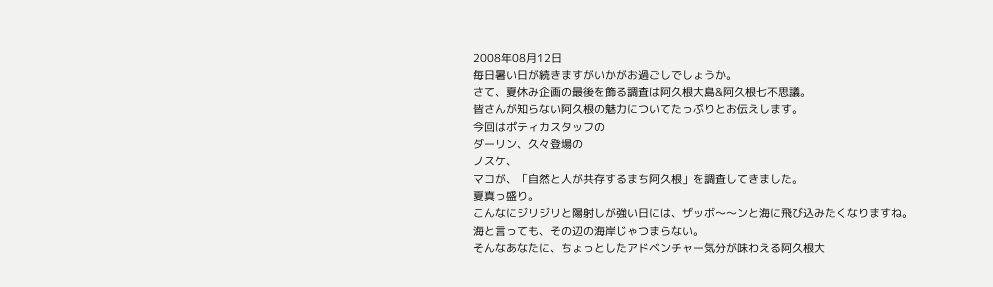2008年08月12日
毎日暑い日が続きますがいかがお過ごしでしょうか。
さて、夏休み企画の最後を飾る調査は阿久根大島&阿久根七不思議。
皆さんが知らない阿久根の魅力についてたっぷりとお伝えします。
今回はポティカスタッフの
ダーリン、久々登場の
ノスケ、
マコが、「自然と人が共存するまち阿久根」を調査してきました。
夏真っ盛り。
こんなにジリジリと陽射しが強い日には、ザッボ〜〜ンと海に飛び込みたくなりますね。
海と言っても、その辺の海岸じゃつまらない。
そんなあなたに、ちょっとしたアドベンチャー気分が味わえる阿久根大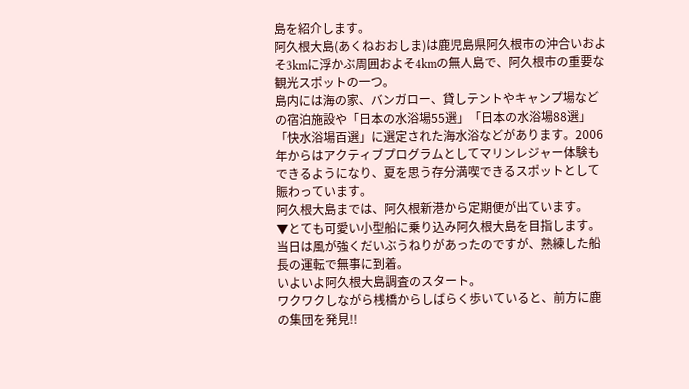島を紹介します。
阿久根大島(あくねおおしま)は鹿児島県阿久根市の沖合いおよそ3kmに浮かぶ周囲およそ4kmの無人島で、阿久根市の重要な観光スポットの一つ。
島内には海の家、バンガロー、貸しテントやキャンプ場などの宿泊施設や「日本の水浴場55選」「日本の水浴場88選」「快水浴場百選」に選定された海水浴などがあります。2006年からはアクティブプログラムとしてマリンレジャー体験もできるようになり、夏を思う存分満喫できるスポットとして賑わっています。
阿久根大島までは、阿久根新港から定期便が出ています。
▼とても可愛い小型船に乗り込み阿久根大島を目指します。
当日は風が強くだいぶうねりがあったのですが、熟練した船長の運転で無事に到着。
いよいよ阿久根大島調査のスタート。
ワクワクしながら桟橋からしばらく歩いていると、前方に鹿の集団を発見!!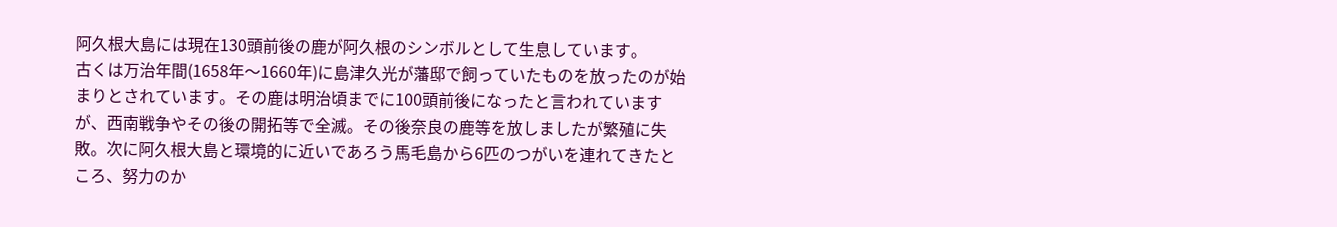阿久根大島には現在130頭前後の鹿が阿久根のシンボルとして生息しています。
古くは万治年間(1658年〜1660年)に島津久光が藩邸で飼っていたものを放ったのが始まりとされています。その鹿は明治頃までに100頭前後になったと言われていますが、西南戦争やその後の開拓等で全滅。その後奈良の鹿等を放しましたが繁殖に失敗。次に阿久根大島と環境的に近いであろう馬毛島から6匹のつがいを連れてきたところ、努力のか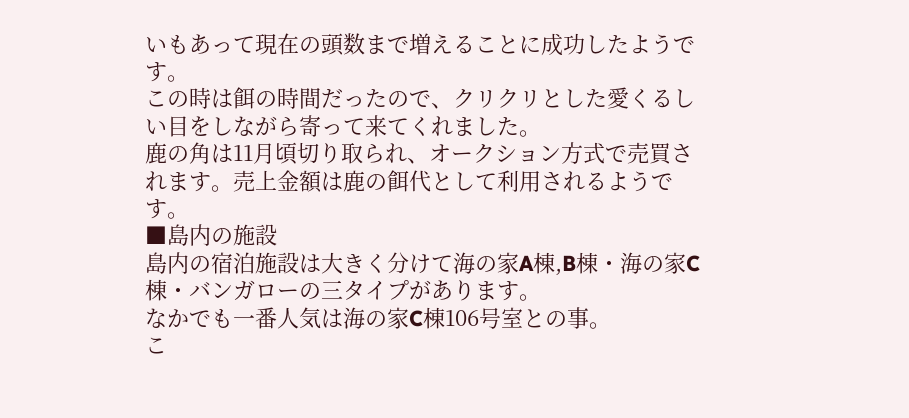いもあって現在の頭数まで増えることに成功したようです。
この時は餌の時間だったので、クリクリとした愛くるしい目をしながら寄って来てくれました。
鹿の角は11月頃切り取られ、オークション方式で売買されます。売上金額は鹿の餌代として利用されるようです。
■島内の施設
島内の宿泊施設は大きく分けて海の家A棟,B棟・海の家C棟・バンガローの三タイプがあります。
なかでも一番人気は海の家C棟106号室との事。
こ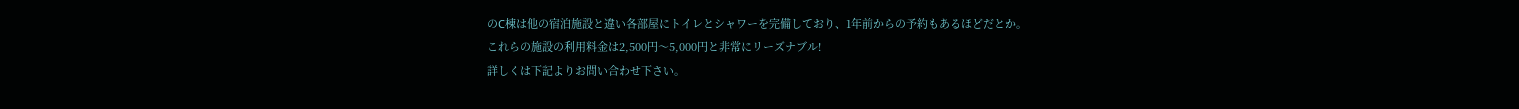のC棟は他の宿泊施設と違い各部屋にトイレとシャワーを完備しており、1年前からの予約もあるほどだとか。
これらの施設の利用料金は2,500円〜5,000円と非常にリーズナブル!
詳しくは下記よりお問い合わせ下さい。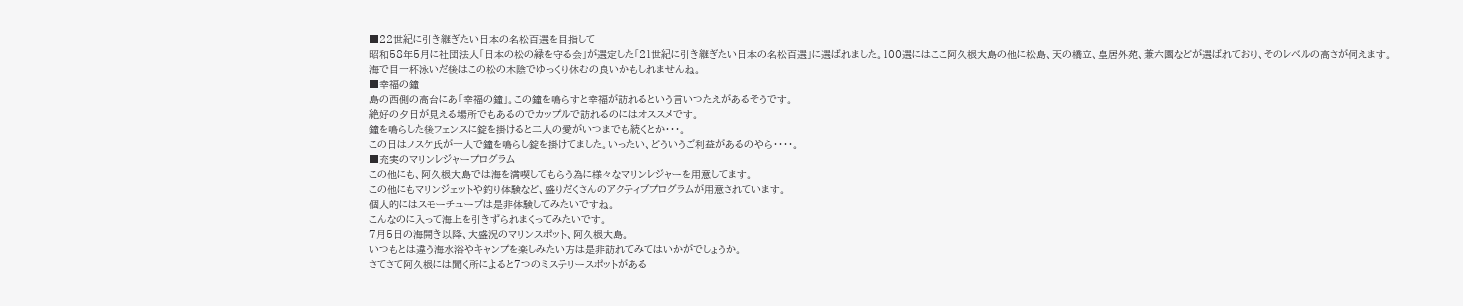■22世紀に引き継ぎたい日本の名松百選を目指して
昭和58年5月に社団法人「日本の松の緑を守る会」が選定した「21世紀に引き継ぎたい日本の名松百選」に選ばれました。100選にはここ阿久根大島の他に松島、天の橋立、皇居外苑、兼六園などが選ばれており、そのレベルの高さが伺えます。
海で目一杯泳いだ後はこの松の木陰でゆっくり休むの良いかもしれませんね。
■幸福の鐘
島の西側の高台にあ「幸福の鐘」。この鐘を鳴らすと幸福が訪れるという言いつたえがあるそうです。
絶好の夕日が見える場所でもあるのでカップルで訪れるのにはオススメです。
鐘を鳴らした後フェンスに錠を掛けると二人の愛がいつまでも続くとか・・・。
この日はノスケ氏が一人で鐘を鳴らし錠を掛けてました。いったい、どういうご利益があるのやら・・・・。
■充実のマリンレジャープログラム
この他にも、阿久根大島では海を満喫してもらう為に様々なマリンレジャーを用意してます。
この他にもマリンジェットや釣り体験など、盛りだくさんのアクティブプログラムが用意されています。
個人的にはスモーチューブは是非体験してみたいですね。
こんなのに入って海上を引きずられまくってみたいです。
7月5日の海開き以降、大盛況のマリンスポット、阿久根大島。
いつもとは違う海水浴やキャンプを楽しみたい方は是非訪れてみてはいかがでしょうか。
さてさて阿久根には聞く所によると7つのミステリースポットがある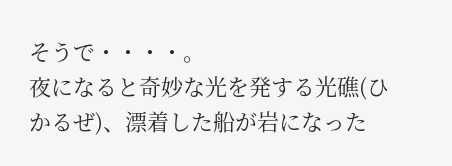そうで・・・・。
夜になると奇妙な光を発する光礁(ひかるぜ)、漂着した船が岩になった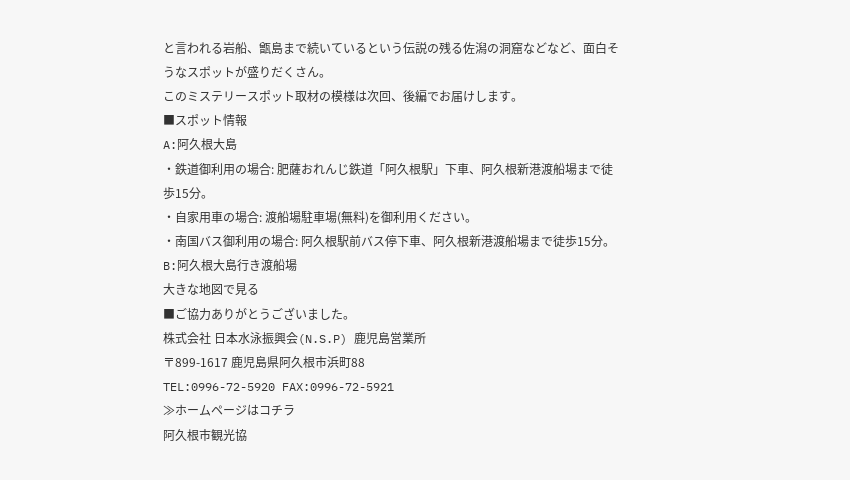と言われる岩船、甑島まで続いているという伝説の残る佐潟の洞窟などなど、面白そうなスポットが盛りだくさん。
このミステリースポット取材の模様は次回、後編でお届けします。
■スポット情報
A:阿久根大島
・鉄道御利用の場合: 肥薩おれんじ鉄道「阿久根駅」下車、阿久根新港渡船場まで徒歩15分。
・自家用車の場合: 渡船場駐車場(無料)を御利用ください。
・南国バス御利用の場合: 阿久根駅前バス停下車、阿久根新港渡船場まで徒歩15分。
B:阿久根大島行き渡船場
大きな地図で見る
■ご協力ありがとうございました。
株式会社 日本水泳振興会(N.S.P) 鹿児島営業所
〒899-1617 鹿児島県阿久根市浜町88
TEL:0996-72-5920 FAX:0996-72-5921
≫ホームページはコチラ
阿久根市観光協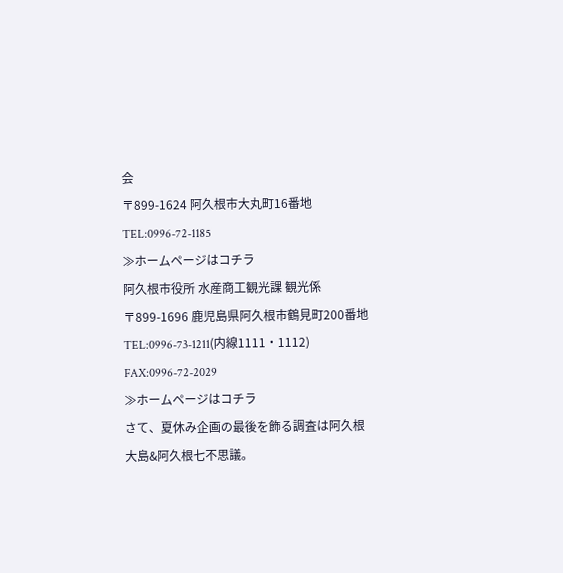会
〒899-1624 阿久根市大丸町16番地
TEL:0996-72-1185
≫ホームページはコチラ
阿久根市役所 水産商工観光課 観光係
〒899-1696 鹿児島県阿久根市鶴見町200番地
TEL:0996-73-1211(内線1111・1112) FAX:0996-72-2029
≫ホームページはコチラ
さて、夏休み企画の最後を飾る調査は阿久根大島&阿久根七不思議。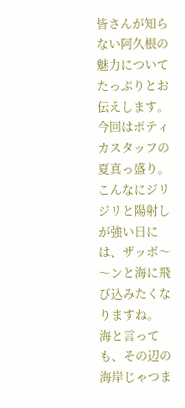皆さんが知らない阿久根の魅力についてたっぷりとお伝えします。
今回はポティカスタッフの
夏真っ盛り。
こんなにジリジリと陽射しが強い日には、ザッボ〜〜ンと海に飛び込みたくなりますね。
海と言っても、その辺の海岸じゃつま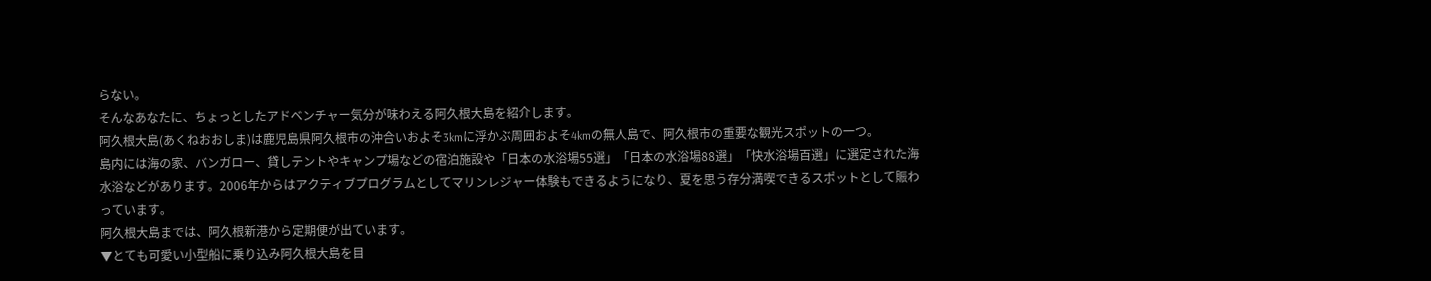らない。
そんなあなたに、ちょっとしたアドベンチャー気分が味わえる阿久根大島を紹介します。
阿久根大島(あくねおおしま)は鹿児島県阿久根市の沖合いおよそ3kmに浮かぶ周囲およそ4kmの無人島で、阿久根市の重要な観光スポットの一つ。
島内には海の家、バンガロー、貸しテントやキャンプ場などの宿泊施設や「日本の水浴場55選」「日本の水浴場88選」「快水浴場百選」に選定された海水浴などがあります。2006年からはアクティブプログラムとしてマリンレジャー体験もできるようになり、夏を思う存分満喫できるスポットとして賑わっています。
阿久根大島までは、阿久根新港から定期便が出ています。
▼とても可愛い小型船に乗り込み阿久根大島を目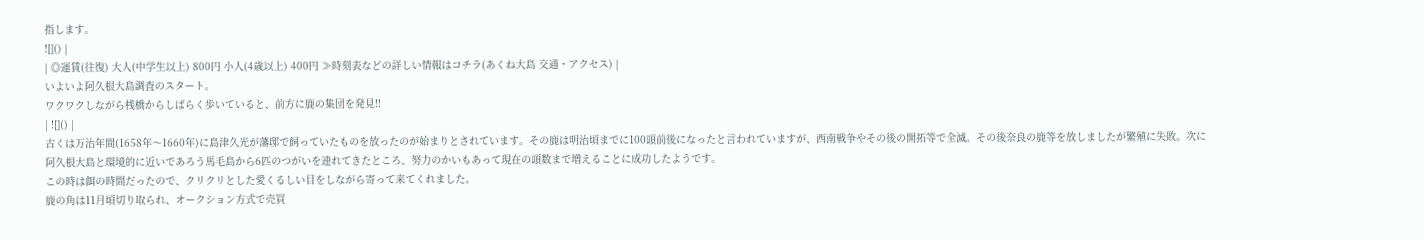指します。
![]() |
| ◎運賃(往復) 大人(中学生以上) 800円 小人(4歳以上) 400円 ≫時刻表などの詳しい情報はコチラ(あくね大島 交通・アクセス) |
いよいよ阿久根大島調査のスタート。
ワクワクしながら桟橋からしばらく歩いていると、前方に鹿の集団を発見!!
| ![]() |
古くは万治年間(1658年〜1660年)に島津久光が藩邸で飼っていたものを放ったのが始まりとされています。その鹿は明治頃までに100頭前後になったと言われていますが、西南戦争やその後の開拓等で全滅。その後奈良の鹿等を放しましたが繁殖に失敗。次に阿久根大島と環境的に近いであろう馬毛島から6匹のつがいを連れてきたところ、努力のかいもあって現在の頭数まで増えることに成功したようです。
この時は餌の時間だったので、クリクリとした愛くるしい目をしながら寄って来てくれました。
鹿の角は11月頃切り取られ、オークション方式で売買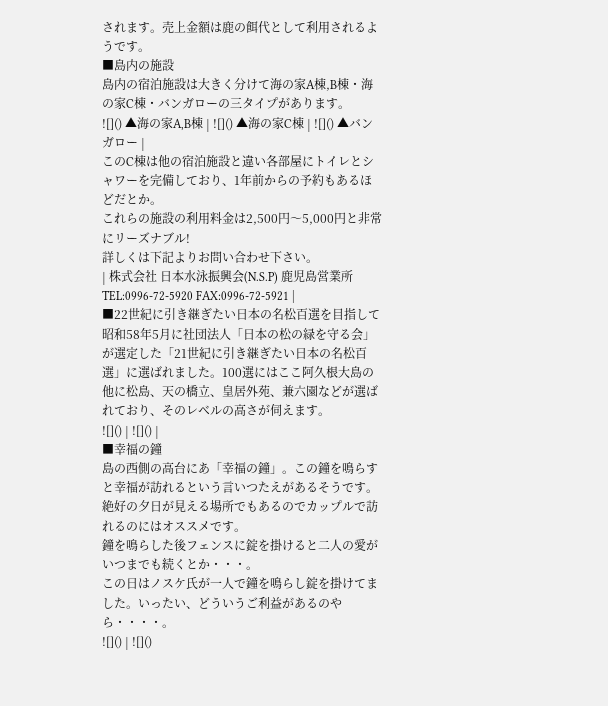されます。売上金額は鹿の餌代として利用されるようです。
■島内の施設
島内の宿泊施設は大きく分けて海の家A棟,B棟・海の家C棟・バンガローの三タイプがあります。
![]() ▲海の家A,B棟 | ![]() ▲海の家C棟 | ![]() ▲バンガロー |
このC棟は他の宿泊施設と違い各部屋にトイレとシャワーを完備しており、1年前からの予約もあるほどだとか。
これらの施設の利用料金は2,500円〜5,000円と非常にリーズナブル!
詳しくは下記よりお問い合わせ下さい。
| 株式会社 日本水泳振興会(N.S.P) 鹿児島営業所 TEL:0996-72-5920 FAX:0996-72-5921 |
■22世紀に引き継ぎたい日本の名松百選を目指して
昭和58年5月に社団法人「日本の松の緑を守る会」が選定した「21世紀に引き継ぎたい日本の名松百選」に選ばれました。100選にはここ阿久根大島の他に松島、天の橋立、皇居外苑、兼六園などが選ばれており、そのレベルの高さが伺えます。
![]() | ![]() |
■幸福の鐘
島の西側の高台にあ「幸福の鐘」。この鐘を鳴らすと幸福が訪れるという言いつたえがあるそうです。
絶好の夕日が見える場所でもあるのでカップルで訪れるのにはオススメです。
鐘を鳴らした後フェンスに錠を掛けると二人の愛がいつまでも続くとか・・・。
この日はノスケ氏が一人で鐘を鳴らし錠を掛けてました。いったい、どういうご利益があるのやら・・・・。
![]() | ![]()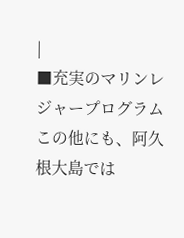|
■充実のマリンレジャープログラム
この他にも、阿久根大島では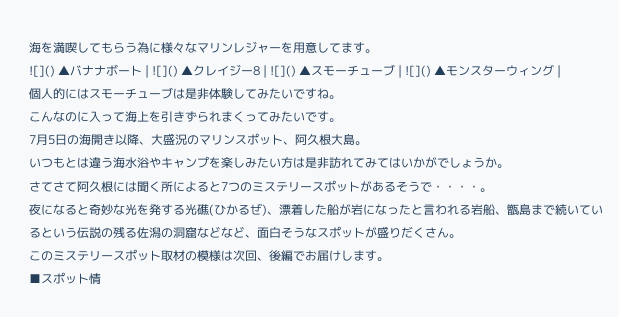海を満喫してもらう為に様々なマリンレジャーを用意してます。
![]() ▲バナナボート | ![]() ▲クレイジー8 | ![]() ▲スモーチューブ | ![]() ▲モンスターウィング |
個人的にはスモーチューブは是非体験してみたいですね。
こんなのに入って海上を引きずられまくってみたいです。
7月5日の海開き以降、大盛況のマリンスポット、阿久根大島。
いつもとは違う海水浴やキャンプを楽しみたい方は是非訪れてみてはいかがでしょうか。
さてさて阿久根には聞く所によると7つのミステリースポットがあるそうで・・・・。
夜になると奇妙な光を発する光礁(ひかるぜ)、漂着した船が岩になったと言われる岩船、甑島まで続いているという伝説の残る佐潟の洞窟などなど、面白そうなスポットが盛りだくさん。
このミステリースポット取材の模様は次回、後編でお届けします。
■スポット情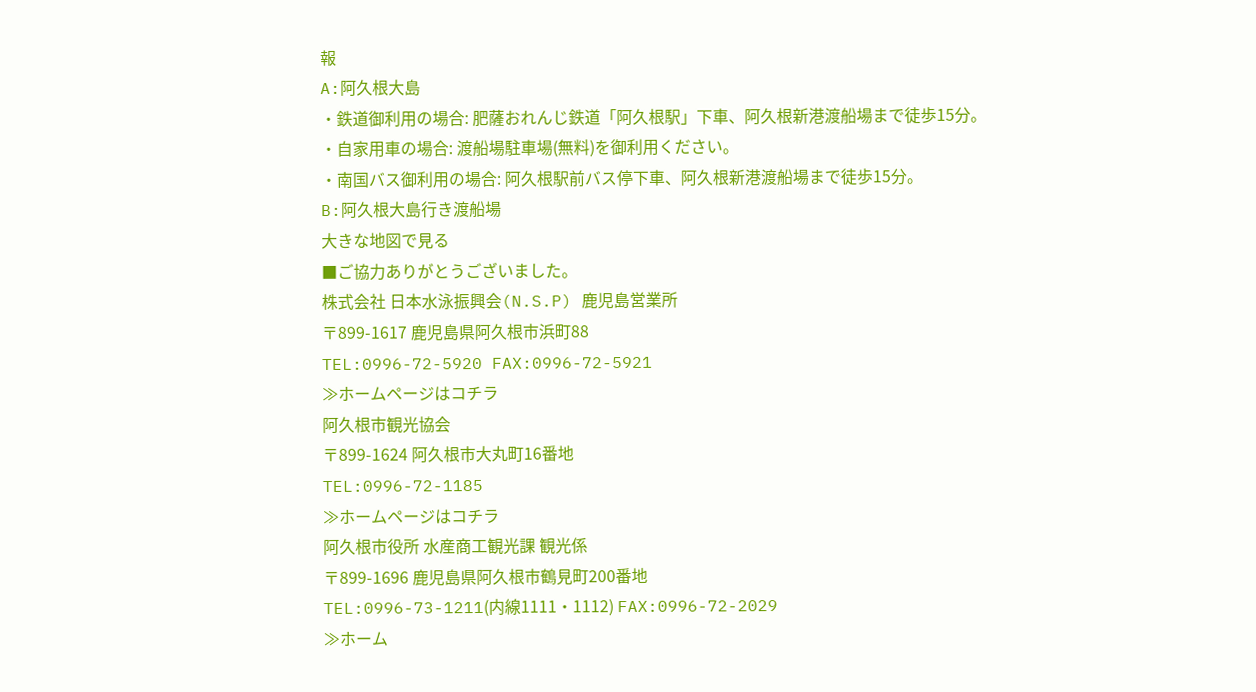報
A:阿久根大島
・鉄道御利用の場合: 肥薩おれんじ鉄道「阿久根駅」下車、阿久根新港渡船場まで徒歩15分。
・自家用車の場合: 渡船場駐車場(無料)を御利用ください。
・南国バス御利用の場合: 阿久根駅前バス停下車、阿久根新港渡船場まで徒歩15分。
B:阿久根大島行き渡船場
大きな地図で見る
■ご協力ありがとうございました。
株式会社 日本水泳振興会(N.S.P) 鹿児島営業所
〒899-1617 鹿児島県阿久根市浜町88
TEL:0996-72-5920 FAX:0996-72-5921
≫ホームページはコチラ
阿久根市観光協会
〒899-1624 阿久根市大丸町16番地
TEL:0996-72-1185
≫ホームページはコチラ
阿久根市役所 水産商工観光課 観光係
〒899-1696 鹿児島県阿久根市鶴見町200番地
TEL:0996-73-1211(内線1111・1112) FAX:0996-72-2029
≫ホーム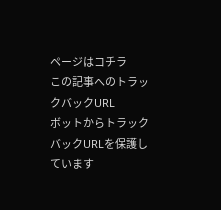ページはコチラ
この記事へのトラックバックURL
ボットからトラックバックURLを保護しています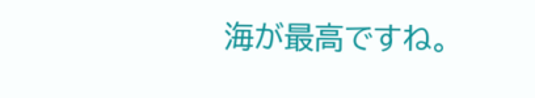海が最高ですね。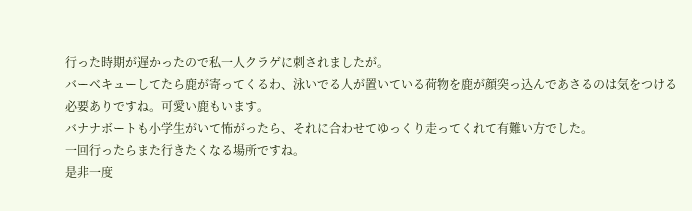行った時期が遅かったので私一人クラゲに刺されましたが。
バーベキューしてたら鹿が寄ってくるわ、泳いでる人が置いている荷物を鹿が顔突っ込んであさるのは気をつける必要ありですね。可愛い鹿もいます。
バナナボートも小学生がいて怖がったら、それに合わせてゆっくり走ってくれて有難い方でした。
一回行ったらまた行きたくなる場所ですね。
是非一度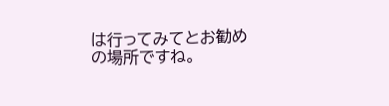は行ってみてとお勧めの場所ですね。